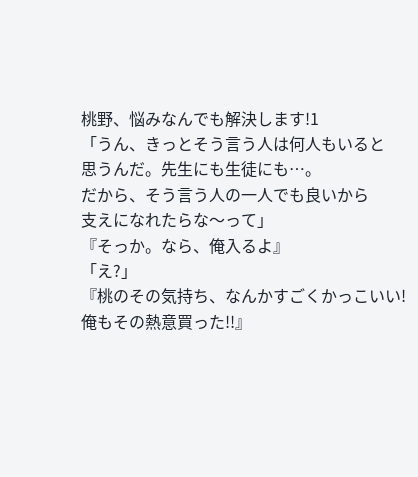桃野、悩みなんでも解決します!1
「うん、きっとそう言う人は何人もいると
思うんだ。先生にも生徒にも…。
だから、そう言う人の一人でも良いから
支えになれたらな〜って」
『そっか。なら、俺入るよ』
「え?」
『桃のその気持ち、なんかすごくかっこいい!
俺もその熱意買った!!』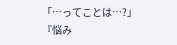「…ってことは…?」
『悩み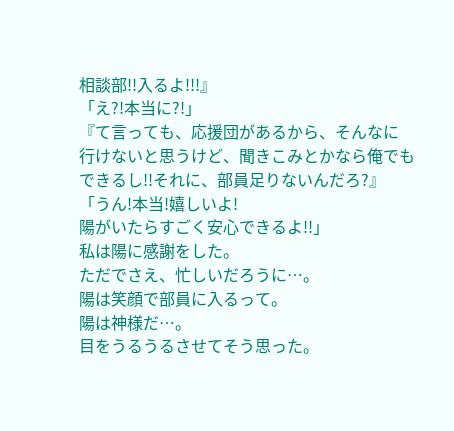相談部!!入るよ!!!』
「え?!本当に?!」
『て言っても、応援団があるから、そんなに
行けないと思うけど、聞きこみとかなら俺でも
できるし!!それに、部員足りないんだろ?』
「うん!本当!嬉しいよ!
陽がいたらすごく安心できるよ!!」
私は陽に感謝をした。
ただでさえ、忙しいだろうに…。
陽は笑顔で部員に入るって。
陽は神様だ…。
目をうるうるさせてそう思った。